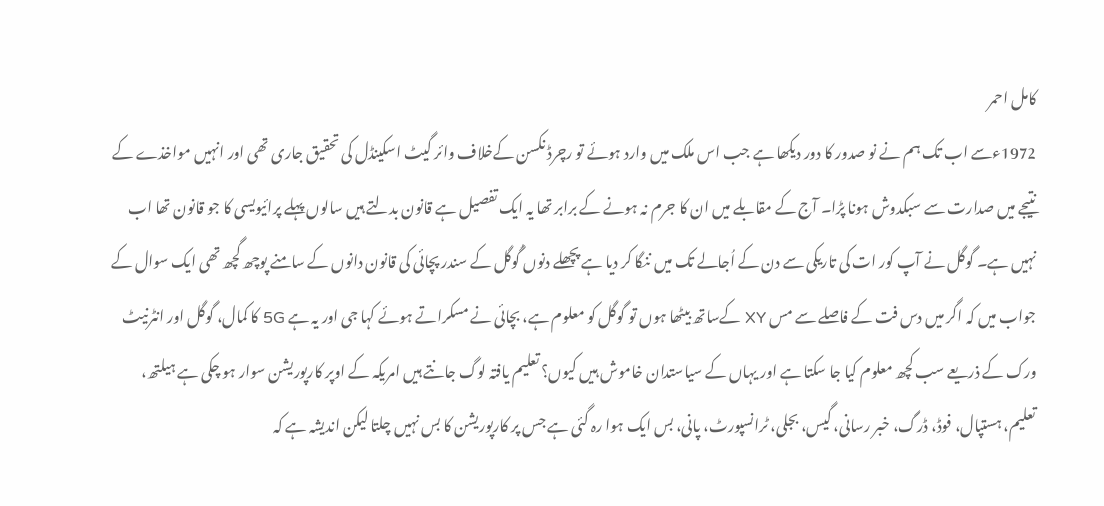کامل احمر
1972ءسے اب تک ہم نے نو صدور کا دور دیکھا ہے جب اس ملک میں وارد ہوئے تو رچرڈ نکسن کےخلاف وائر گیٹ اسکینڈل کی تحقیق جاری تھی اور انہیں مواخذے کے نتیجے میں صدارت سے سبکدوش ہونا پڑا۔ آج کے مقابلے میں ان کا جرم نہ ہونے کے برابر تھا یہ ایک تفصیل ہے قانون بدلتے ہیں سالوں پہلے پرائیویسی کا جو قانون تھا اب نہیں ہے۔ گوگل نے آپ کور ات کی تاریکی سے دن کے اُجالے تک میں ننگا کر دیا ہے پچھلے دنوں گُوگل کے سندر پچائی کی قانون دانوں کے سامنے پوچھ گچھ تھی ایک سوال کے جواب میں کہ اگر میں دس فت کے فاصلے سے مس XY کےساتھ بیٹھا ہوں تو گوگل کو معلوم ہے، بچائی نے مسکراتے ہوئے کہا جی اور یہ ہے 5G کا کمال، گوگل اور انٹرنیٹ ورک کے ذریعے سب کچھ معلوم کیا جا سکتا ہے اور یہاں کے سیاستدان خاموش ہیں کیوں؟ تعلیم یافتہ لوگ جانتے ہیں امریکہ کے اوپر کارپوریشن سوار ہو چکی ہے ہیلتھ، تعلیم، ہستپال، فوڈ، ڈرگ، خبر رسانی، گیس، بجلی، ٹرانسپورٹ، پانی، بس ایک ہوا رہ گئی ہے جس پر کارپوریشن کا بس نہیں چلتا لیکن اندیشہ ہے کہ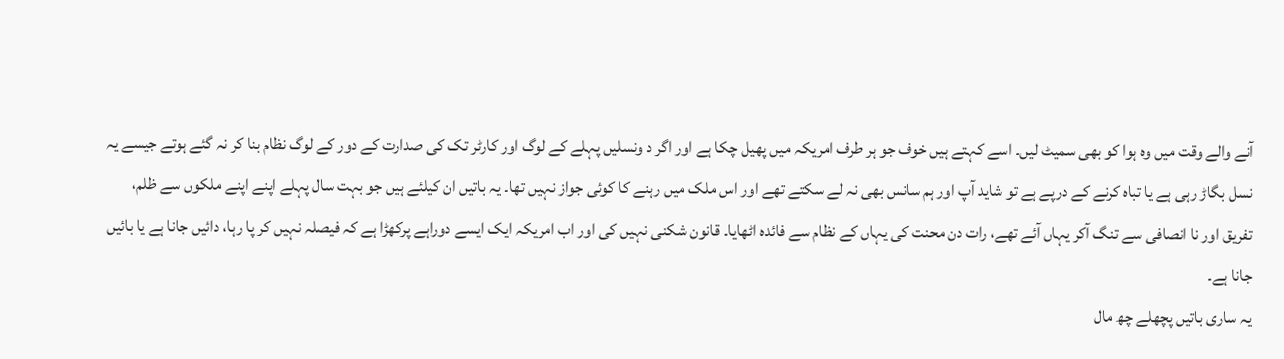آنے والے وقت میں وہ ہوا کو بھی سمیٹ لیں۔ اسے کہتے ہیں خوف جو ہر طرف امریکہ میں پھیل چکا ہے اور اگر د ونسلیں پہلے کے لوگ اور کارٹر تک کی صدارت کے دور کے لوگ نظام بنا کر نہ گئے ہوتے جیسے یہ نسل بگاڑ رہی ہے یا تباہ کرنے کے درپے ہے تو شاید آپ اور ہم سانس بھی نہ لے سکتے تھے اور اس ملک میں رہنے کا کوئی جواز نہیں تھا۔ یہ باتیں ان کیلئے ہیں جو بہت سال پہلے اپنے اپنے ملکوں سے ظلم، تفریق اور نا انصافی سے تنگ آکر یہاں آئے تھے، رات دن محنت کی یہاں کے نظام سے فائدہ اٹھایا۔ قانون شکنی نہیں کی اور اب امریکہ ایک ایسے دوراہے پرکھڑا ہے کہ فیصلہ نہیں کر پا رہا، دائیں جانا ہے یا بائیں جانا ہے۔
یہ ساری باتیں پچھلے چھ مال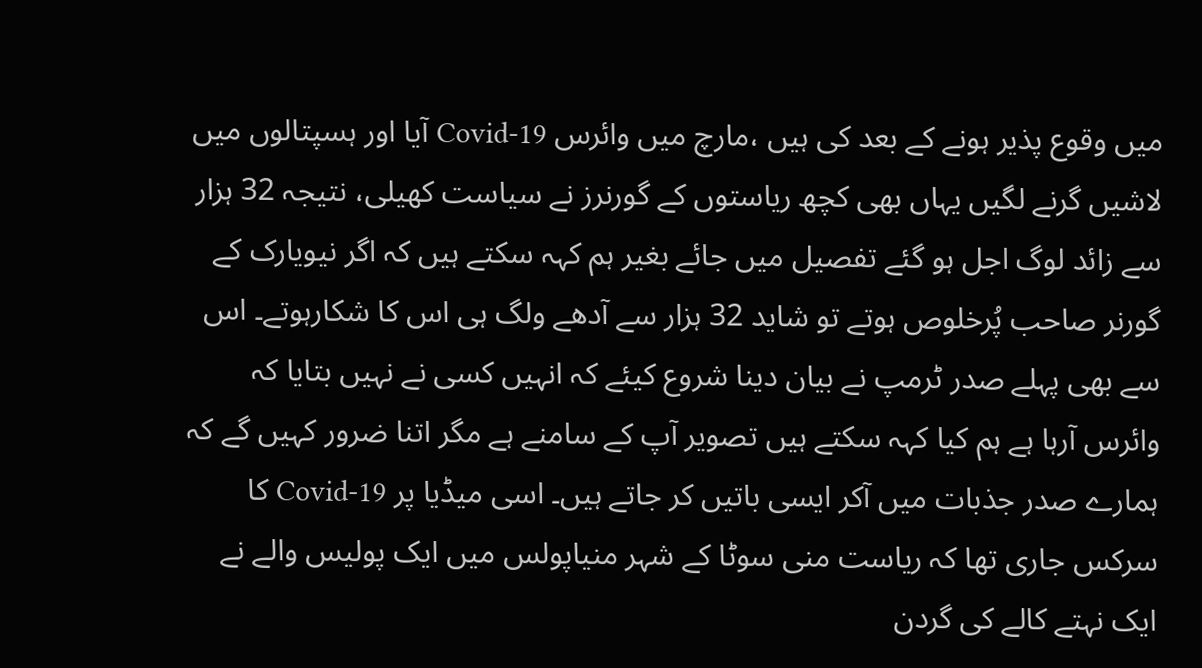میں وقوع پذیر ہونے کے بعد کی ہیں ،مارچ میں وائرس Covid-19 آیا اور ہسپتالوں میں لاشیں گرنے لگیں یہاں بھی کچھ ریاستوں کے گورنرز نے سیاست کھیلی، نتیجہ 32 ہزار سے زائد لوگ اجل ہو گئے تفصیل میں جائے بغیر ہم کہہ سکتے ہیں کہ اگر نیویارک کے گورنر صاحب پُرخلوص ہوتے تو شاید 32 ہزار سے آدھے ولگ ہی اس کا شکارہوتے۔ اس سے بھی پہلے صدر ٹرمپ نے بیان دینا شروع کیئے کہ انہیں کسی نے نہیں بتایا کہ وائرس آرہا ہے ہم کیا کہہ سکتے ہیں تصویر آپ کے سامنے ہے مگر اتنا ضرور کہیں گے کہ ہمارے صدر جذبات میں آکر ایسی باتیں کر جاتے ہیں۔ اسی میڈیا پر Covid-19 کا سرکس جاری تھا کہ ریاست منی سوٹا کے شہر منیاپولس میں ایک پولیس والے نے ایک نہتے کالے کی گردن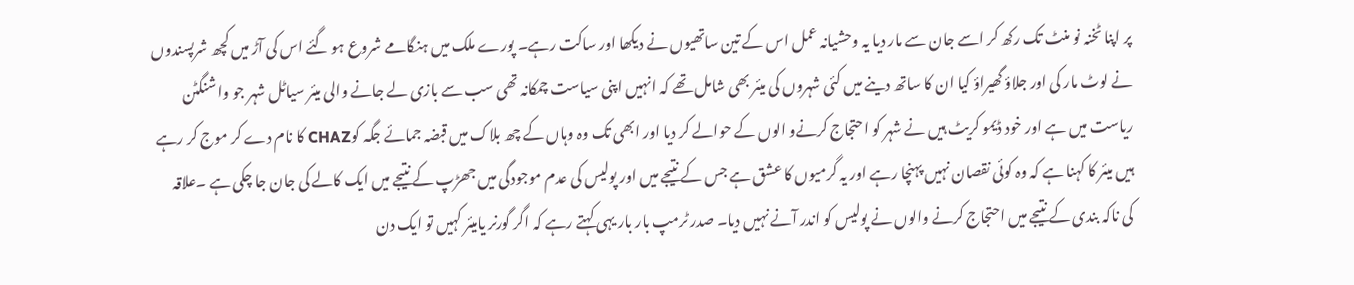پر اپنا ٹخنہ نو منٹ تک رکھ کر اسے جان سے مار دیا یہ وحشیانہ عمل اس کے تین ساتھیوں نے دیکھا اور ساکت رہے۔ پورے ملک میں ہنگامے شروع ہو گئے اس کی آڑ میں کچھ شرپسندوں نے لوٹ مار کی اور جلاؤ گھیراؤ کیا ان کا ساتھ دینے میں کئی شہروں کی میئر بھی شامل تھے کہ انہیں اپنی سیاست چمکانہ تھی سب سے بازی لے جانے والی میئر سیاٹل شہر جو واشنگٹن ریاست میں ہے اور خود ڈیمو کریٹ ہیں نے شہر کو احتجاج کرنےو الوں کے حوالے کر دیا اور ابھی تک وہ وہاں کے چھ بلاک میں قبضہ جمائے جگہ کوCHAZ کا نام دے کر موج کر رہے ہیں میئر کا کہنا ہے کہ وہ کوئی نقصان نہیں پہنچا رہے اور یہ گرمیوں کا عشق ہے جس کے نتیجے میں اور پولیس کی عدم موجودگی میں جھڑپ کے نتیجے میں ایک کالے کی جان جا چکی ہے ۔علاقہ کی ناکہ بندی کے نتیجے میں احتجاج کرنے والوں نے پولیس کو اندر آنے نہیں دیا۔ صدر ٹرمپ بار بار یہی کہتے رہے کہ اگر گورنر یامیئر کہیں تو ایک دن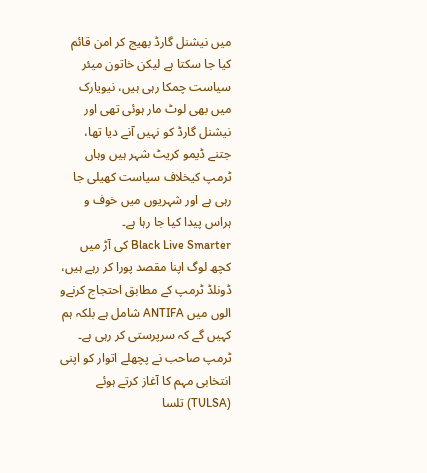میں نیشنل گارڈ بھیج کر امن قائم کیا جا سکتا ہے لیکن خاتون میئر سیاست چمکا رہی ہیں، نیویارک میں بھی لوٹ مار ہوئی تھی اور نیشنل گارڈ کو نہیں آنے دیا تھا، جتنے ڈیمو کریٹ شہر ہیں وہاں ٹرمپ کیخلاف سیاست کھیلی جا رہی ہے اور شہریوں میں خوف و ہراس پیدا کیا جا رہا ہے۔
Black Live Smarter کی آڑ میں کچھ لوگ اپنا مقصد پورا کر رہے ہیں، ڈونلڈ ٹرمپ کے مطابق احتجاج کرنےو الوں میں ANTIFA شامل ہے بلکہ ہم کہیں گے کہ سرپرستی کر رہی ہے۔ ٹرمپ صاحب نے پچھلے اتوار کو اپنی انتخابی مہم کا آغاز کرتے ہوئے (TULSA) تلسا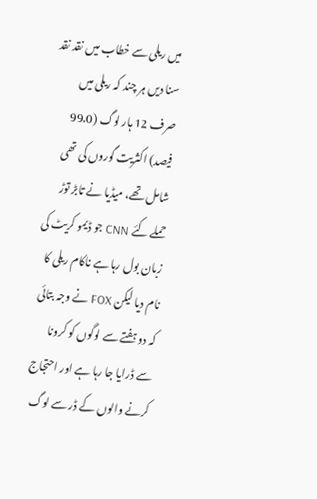میں ریلی سے خطاب میں نقد نقد سنا دیں ہر چند کہ ریلی میں صرف 12 ہار لوگ (99.0 فیصد) اکثریت گوروں کی تھی شامل تھے، میڈیا نے تابڑ توڑ حملے کئے CNN جو ڈیمو کریٹ کی زبان بول رہا ہے ناکام ریلی کا نام دیا لیکن FOX نے وجہ بتائی کہ دو ہفتے سے لوگوں کو کرونا سے ڈرایا جا رہا ہے اور احتجاج کرنے والوں کے ڈر سے لوگ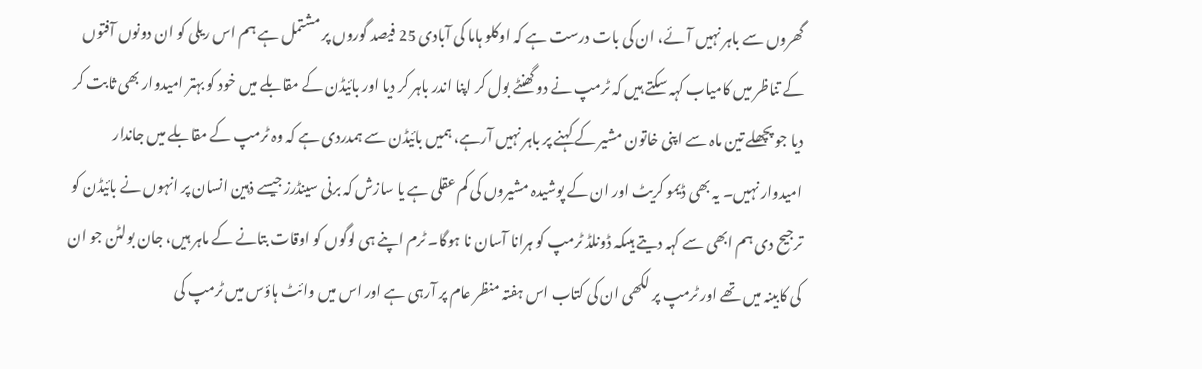گھروں سے باہر نہیں آئے، ان کی بات درست ہے کہ اوکلو ہاما کی آبادی 25 فیصد گوروں پر مشتمل ہے ہم اس ریلی کو ان دونوں آفتوں کے تناظر میں کامیاب کہہ سکتے ہیں کہ ٹرمپ نے دو گھنٹے بول کر اپنا اندر باہر کر دیا اور بائیڈن کے مقابلے میں خود کو بہتر امیدوار بھی ثابت کر دیا جو پچھلے تین ماہ سے اپنی خاتون مشیر کے کہنے پر باہر نہیں آرہے، ہمیں بائیڈن سے ہمدردی ہے کہ وہ ٹرمپ کے مقابلے میں جاندار امیدوار نہیں۔ یہ بھی ڈیمو کریٹ اور ان کے پوشیدہ مشیروں کی کم عقلی ہے یا سازش کہ برنی سینڈرز جیسے ذہین انسان پر انہوں نے بائیڈن کو ترجیح دی ہم ابھی سے کہہ دیتے ہیںکہ ڈونلڈ ٹرمپ کو ہرانا آسان نا ہوگا۔ ٹرم اپنے ہی لوگوں کو اوقات بتانے کے ماہر ہیں، جان بولٹن جو ان کی کابینہ میں تھے اور ٹرمپ پر لکھی ان کی کتاب اس ہفتہ منظر عام پر آرہی ہے اور اس میں وائٹ ہاؤس میں ٹرمپ کی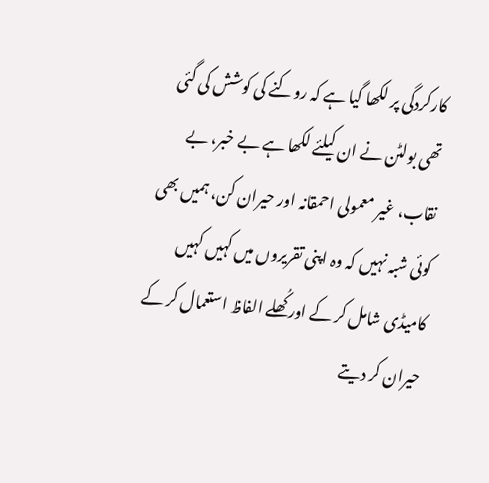کارکردگی پر لکھا گیا ہے کہ روکنے کی کوشش کی گئی تھی بولٹن نے ان کیلئے لکھا ہے بے خبر، بے نقاب، غیر معمولی احمقانہ اور حیران کن، ہمیں بھی کوئی شبہ نہیں کہ وہ اپنی تقریروں میں کہیں کہیں کامیڈی شامل کر کے اور کُھلے الفاظ استعمال کر کے حیران کر دیتے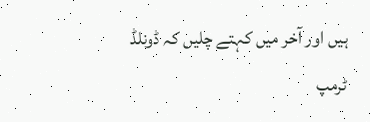ہیں اور آخر میں کہتے چلیں کہ ڈونلڈ ٹرمپ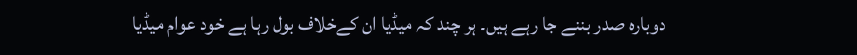دوبارہ صدر بننے جا رہے ہیں۔ ہر چند کہ میڈیا ان کےخلاف بول رہا ہے خود عوام میڈیا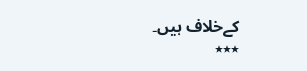کےخلاف ہیں۔
٭٭٭